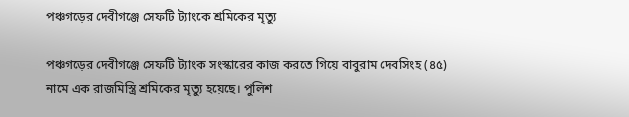পঞ্চগড়ের দেবীগঞ্জে সেফটি ট্যাংকে শ্রমিকের মৃত্যু

পঞ্চগড়ের দেবীগঞ্জে সেফটি ট্যাংক সংস্কারের কাজ করতে গিয়ে বাবুরাম দেবসিংহ (৪৫) নামে এক রাজমিস্ত্রি শ্রমিকের মৃত্যু হয়েছে। পুলিশ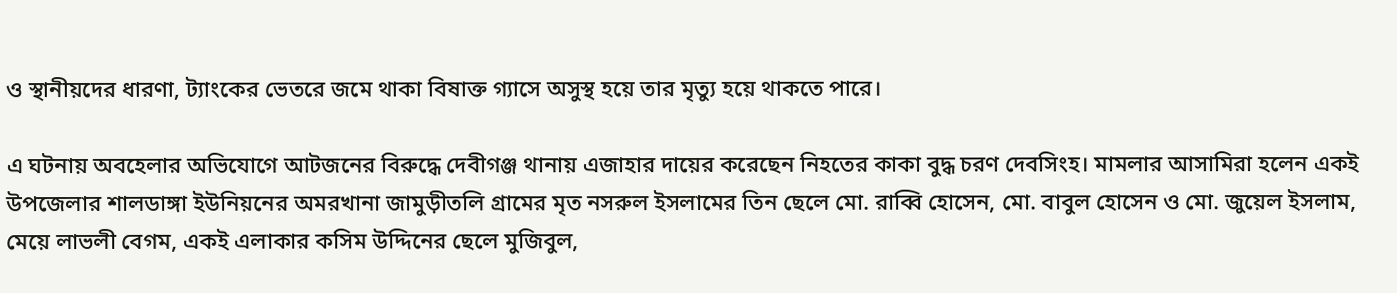ও স্থানীয়দের ধারণা, ট্যাংকের ভেতরে জমে থাকা বিষাক্ত গ্যাসে অসুস্থ হয়ে তার মৃত্যু হয়ে থাকতে পারে।

এ ঘটনায় অবহেলার অভিযোগে আটজনের বিরুদ্ধে দেবীগঞ্জ থানায় এজাহার দায়ের করেছেন নিহতের কাকা বুদ্ধ চরণ দেবসিংহ। মামলার আসামিরা হলেন একই উপজেলার শালডাঙ্গা ইউনিয়নের অমরখানা জামুড়ীতলি গ্রামের মৃত নসরুল ইসলামের তিন ছেলে মো. রাব্বি হোসেন, মো. বাবুল হোসেন ও মো. জুয়েল ইসলাম, মেয়ে লাভলী বেগম, একই এলাকার কসিম উদ্দিনের ছেলে মুজিবুল,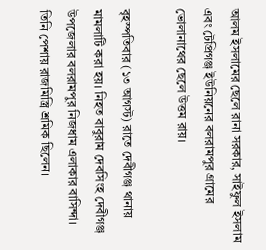আলম ইসলামের ছেলে রানা সরকার, সাইফুল ইসলাম এবং টেপ্রিগঞ্জ ইউনিয়নের বলরামপুর গ্রামের ভোলানাথের ছেলে উত্তম রায়।

বৃহস্পতিবার (১৩ আগস্ট) রাতে দেবীগঞ্জ থানায় মামলাটি করা হয়। নিহত বাবুরাম দেবসিংহ দেবীগঞ্জ উপজেলার বলরামপুর নিজধাম এলাকার বাসিন্দা। তিনি পেশায় রাজমিস্ত্রি শ্রমিক ছিলেন।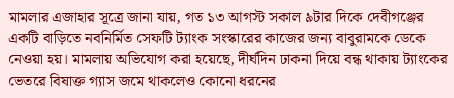মামলার এজাহার সূত্রে জানা যায়, গত ১৩ আগস্ট সকাল ৯টার দিকে দেবীগঞ্জের একটি বাড়িতে নবনির্মিত সেফটি ট্যাংক সংস্কারের কাজের জন্য বাবুরামকে ডেকে নেওয়া হয়। মামলায় অভিযোগ করা হয়েছে, দীর্ঘদিন ঢাকনা দিয়ে বন্ধ থাকায় ট্যাংকের ভেতরে বিষাক্ত গ্যাস জমে থাকলেও কোনো ধরনের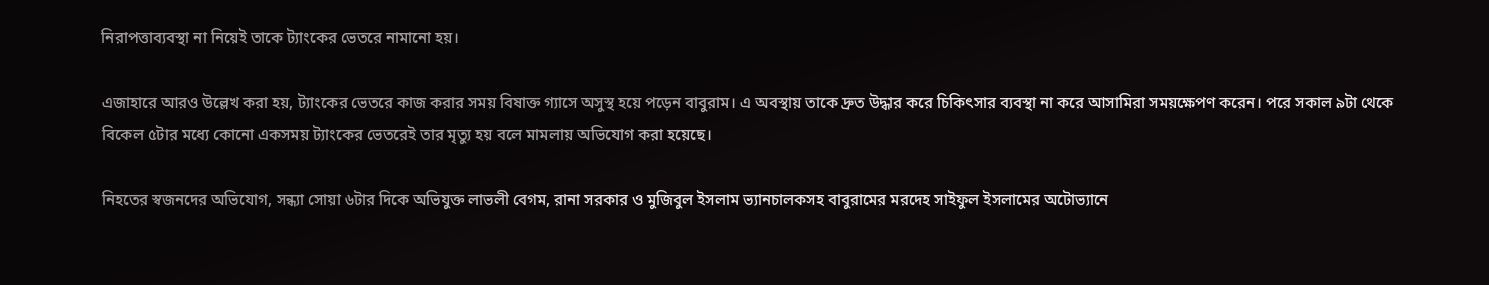নিরাপত্তাব্যবস্থা না নিয়েই তাকে ট্যাংকের ভেতরে নামানো হয়।

এজাহারে আরও উল্লেখ করা হয়, ট্যাংকের ভেতরে কাজ করার সময় বিষাক্ত গ্যাসে অসুস্থ হয়ে পড়েন বাবুরাম। এ অবস্থায় তাকে দ্রুত উদ্ধার করে চিকিৎসার ব্যবস্থা না করে আসামিরা সময়ক্ষেপণ করেন। পরে সকাল ৯টা থেকে বিকেল ৫টার মধ্যে কোনো একসময় ট্যাংকের ভেতরেই তার মৃত্যু হয় বলে মামলায় অভিযোগ করা হয়েছে।

নিহতের স্বজনদের অভিযোগ, সন্ধ্যা সোয়া ৬টার দিকে অভিযুক্ত লাভলী বেগম, রানা সরকার ও মুজিবুল ইসলাম ভ্যানচালকসহ বাবুরামের মরদেহ সাইফুল ইসলামের অটোভ্যানে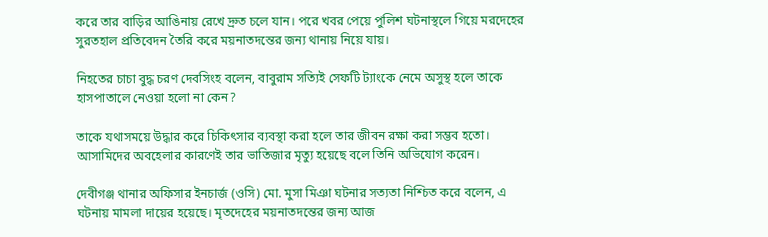করে তার বাড়ির আঙিনায় রেখে দ্রুত চলে যান। পরে খবর পেয়ে পুলিশ ঘটনাস্থলে গিয়ে মরদেহের সুরতহাল প্রতিবেদন তৈরি করে ময়নাতদন্তের জন্য থানায় নিয়ে যায়।

নিহতের চাচা বুদ্ধ চরণ দেবসিংহ বলেন, বাবুরাম সত্যিই সেফটি ট্যাংকে নেমে অসুস্থ হলে তাকে হাসপাতালে নেওয়া হলো না কেন?

তাকে যথাসময়ে উদ্ধার করে চিকিৎসার ব্যবস্থা করা হলে তার জীবন রক্ষা করা সম্ভব হতো। আসামিদের অবহেলার কারণেই তার ভাতিজার মৃত্যু হয়েছে বলে তিনি অভিযোগ করেন।

দেবীগঞ্জ থানার অফিসার ইনচার্জ (ওসি) মো. মুসা মিঞা ঘটনার সত্যতা নিশ্চিত করে বলেন, এ ঘটনায় মামলা দায়ের হয়েছে। মৃতদেহের ময়নাতদন্তের জন্য আজ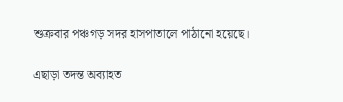শুক্রবার পঞ্চগড় সদর হাসপাতালে পাঠানো হয়েছে।

এছাড়া তদন্ত অব্যাহত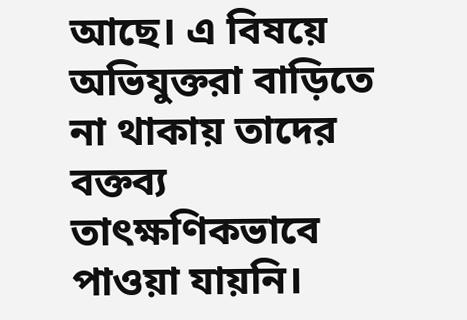আছে। এ বিষয়ে অভিযুক্তরা বাড়িতে না থাকায় তাদের বক্তব্য তাৎক্ষণিকভাবে পাওয়া যায়নি।